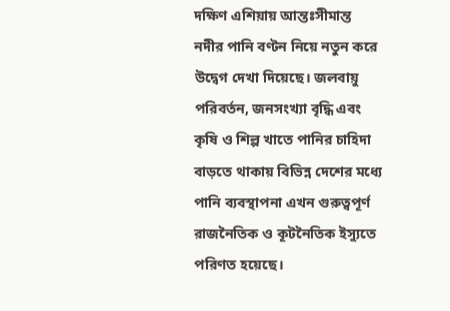দক্ষিণ এশিয়ায় আন্তঃসীমান্ত নদীর পানি বণ্টন নিয়ে নতুন করে উদ্বেগ দেখা দিয়েছে। জলবায়ু পরিবর্তন, জনসংখ্যা বৃদ্ধি এবং কৃষি ও শিল্প খাতে পানির চাহিদা বাড়তে থাকায় বিভিন্ন দেশের মধ্যে পানি ব্যবস্থাপনা এখন গুরুত্বপূর্ণ রাজনৈতিক ও কূটনৈতিক ইস্যুতে পরিণত হয়েছে।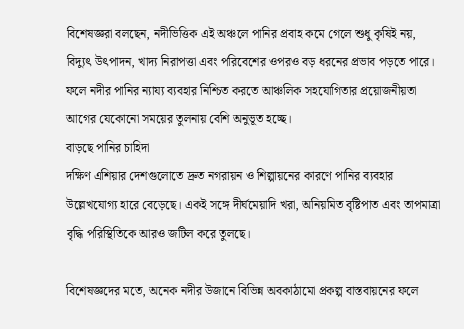বিশেষজ্ঞরা বলছেন, নদীভিত্তিক এই অঞ্চলে পানির প্রবাহ কমে গেলে শুধু কৃষিই নয়, বিদ্যুৎ উৎপাদন, খাদ্য নিরাপত্তা এবং পরিবেশের ওপরও বড় ধরনের প্রভাব পড়তে পারে। ফলে নদীর পানির ন্যায্য ব্যবহার নিশ্চিত করতে আঞ্চলিক সহযোগিতার প্রয়োজনীয়তা আগের যেকোনো সময়ের তুলনায় বেশি অনুভূত হচ্ছে।
বাড়ছে পানির চাহিদা
দক্ষিণ এশিয়ার দেশগুলোতে দ্রুত নগরায়ন ও শিল্পায়নের কারণে পানির ব্যবহার উল্লেখযোগ্য হারে বেড়েছে। একই সঙ্গে দীর্ঘমেয়াদি খরা, অনিয়মিত বৃষ্টিপাত এবং তাপমাত্রা বৃদ্ধি পরিস্থিতিকে আরও জটিল করে তুলছে।

বিশেষজ্ঞদের মতে, অনেক নদীর উজানে বিভিন্ন অবকাঠামো প্রকল্প বাস্তবায়নের ফলে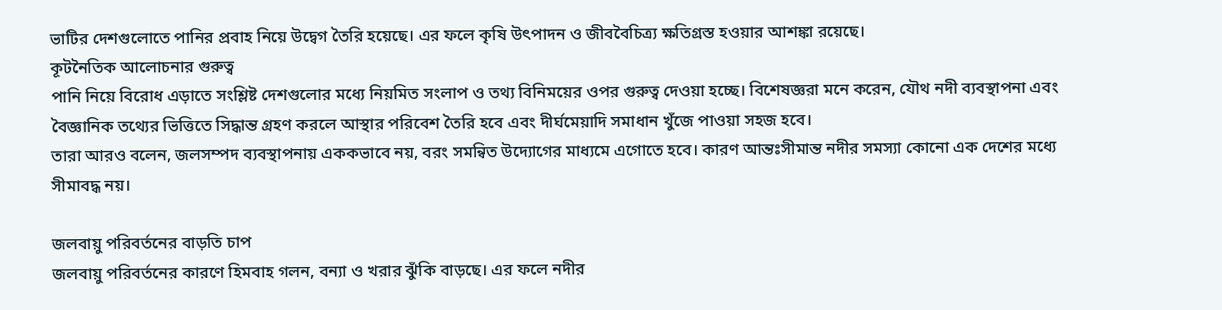ভাটির দেশগুলোতে পানির প্রবাহ নিয়ে উদ্বেগ তৈরি হয়েছে। এর ফলে কৃষি উৎপাদন ও জীববৈচিত্র্য ক্ষতিগ্রস্ত হওয়ার আশঙ্কা রয়েছে।
কূটনৈতিক আলোচনার গুরুত্ব
পানি নিয়ে বিরোধ এড়াতে সংশ্লিষ্ট দেশগুলোর মধ্যে নিয়মিত সংলাপ ও তথ্য বিনিময়ের ওপর গুরুত্ব দেওয়া হচ্ছে। বিশেষজ্ঞরা মনে করেন, যৌথ নদী ব্যবস্থাপনা এবং বৈজ্ঞানিক তথ্যের ভিত্তিতে সিদ্ধান্ত গ্রহণ করলে আস্থার পরিবেশ তৈরি হবে এবং দীর্ঘমেয়াদি সমাধান খুঁজে পাওয়া সহজ হবে।
তারা আরও বলেন, জলসম্পদ ব্যবস্থাপনায় এককভাবে নয়, বরং সমন্বিত উদ্যোগের মাধ্যমে এগোতে হবে। কারণ আন্তঃসীমান্ত নদীর সমস্যা কোনো এক দেশের মধ্যে সীমাবদ্ধ নয়।

জলবায়ু পরিবর্তনের বাড়তি চাপ
জলবায়ু পরিবর্তনের কারণে হিমবাহ গলন, বন্যা ও খরার ঝুঁকি বাড়ছে। এর ফলে নদীর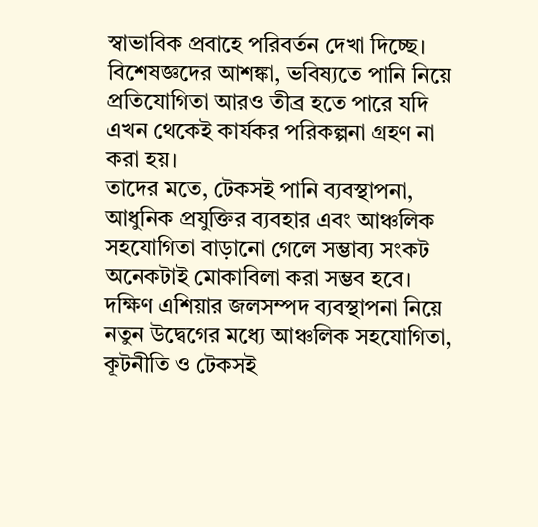স্বাভাবিক প্রবাহে পরিবর্তন দেখা দিচ্ছে। বিশেষজ্ঞদের আশঙ্কা, ভবিষ্যতে পানি নিয়ে প্রতিযোগিতা আরও তীব্র হতে পারে যদি এখন থেকেই কার্যকর পরিকল্পনা গ্রহণ না করা হয়।
তাদের মতে, টেকসই পানি ব্যবস্থাপনা, আধুনিক প্রযুক্তির ব্যবহার এবং আঞ্চলিক সহযোগিতা বাড়ানো গেলে সম্ভাব্য সংকট অনেকটাই মোকাবিলা করা সম্ভব হবে।
দক্ষিণ এশিয়ার জলসম্পদ ব্যবস্থাপনা নিয়ে নতুন উদ্বেগের মধ্যে আঞ্চলিক সহযোগিতা, কূটনীতি ও টেকসই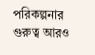পরিকল্পনার গুরুত্ব আরও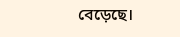বেড়েছে।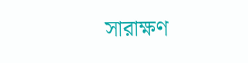সারাক্ষণ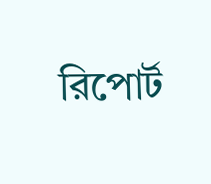রিপোর্ট